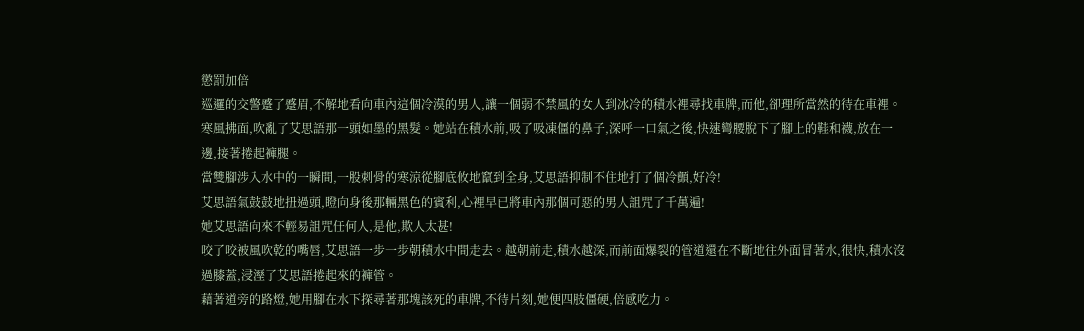懲罰加倍
巡邏的交警蹙了蹙眉,不解地看向車內這個冷漠的男人,讓一個弱不禁風的女人到冰冷的積水裡尋找車牌,而他,卻理所當然的待在車裡。
寒風拂面,吹亂了艾思語那一頭如墨的黑髮。她站在積水前,吸了吸凍僵的鼻子,深呼一口氣之後,快速彎腰脫下了腳上的鞋和襪,放在一邊,接著捲起褲腿。
當雙腳涉入水中的一瞬間,一股刺骨的寒涼從腳底攸地竄到全身,艾思語抑制不住地打了個冷顫,好冷!
艾思語氣鼓鼓地扭過頭,瞪向身後那輛黑色的賓利,心裡早已將車內那個可惡的男人詛咒了千萬遍!
她艾思語向來不輕易詛咒任何人,是他,欺人太甚!
咬了咬被風吹乾的嘴唇,艾思語一步一步朝積水中間走去。越朝前走,積水越深,而前面爆裂的管道還在不斷地往外面冒著水,很快,積水沒過膝蓋,浸溼了艾思語捲起來的褲管。
藉著道旁的路燈,她用腳在水下探尋著那塊該死的車牌,不待片刻,她便四肢僵硬,倍感吃力。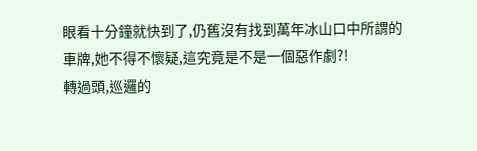眼看十分鐘就快到了,仍舊沒有找到萬年冰山口中所謂的車牌,她不得不懷疑,這究竟是不是一個惡作劇?!
轉過頭,巡邏的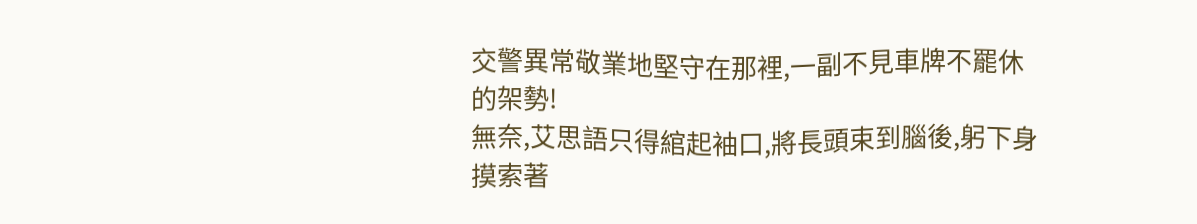交警異常敬業地堅守在那裡,一副不見車牌不罷休的架勢!
無奈,艾思語只得綰起袖口,將長頭束到腦後,躬下身摸索著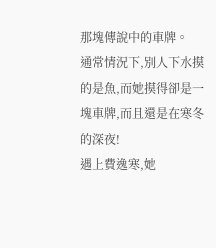那塊傳說中的車牌。
通常情況下,別人下水摸的是魚,而她摸得卻是一塊車牌,而且還是在寒冬的深夜!
遇上費逸寒,她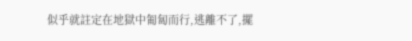似乎就註定在地獄中匍匐而行,逃離不了,擺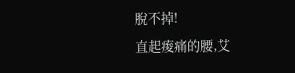脫不掉!
直起痠痛的腰,艾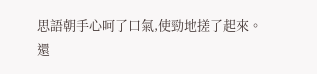思語朝手心呵了口氣,使勁地搓了起來。
還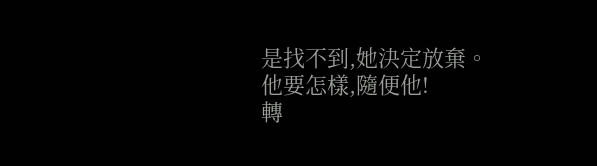是找不到,她決定放棄。
他要怎樣,隨便他!
轉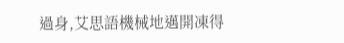過身,艾思語機械地邁開凍得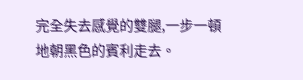完全失去感覺的雙腿,一步一頓地朝黑色的賓利走去。